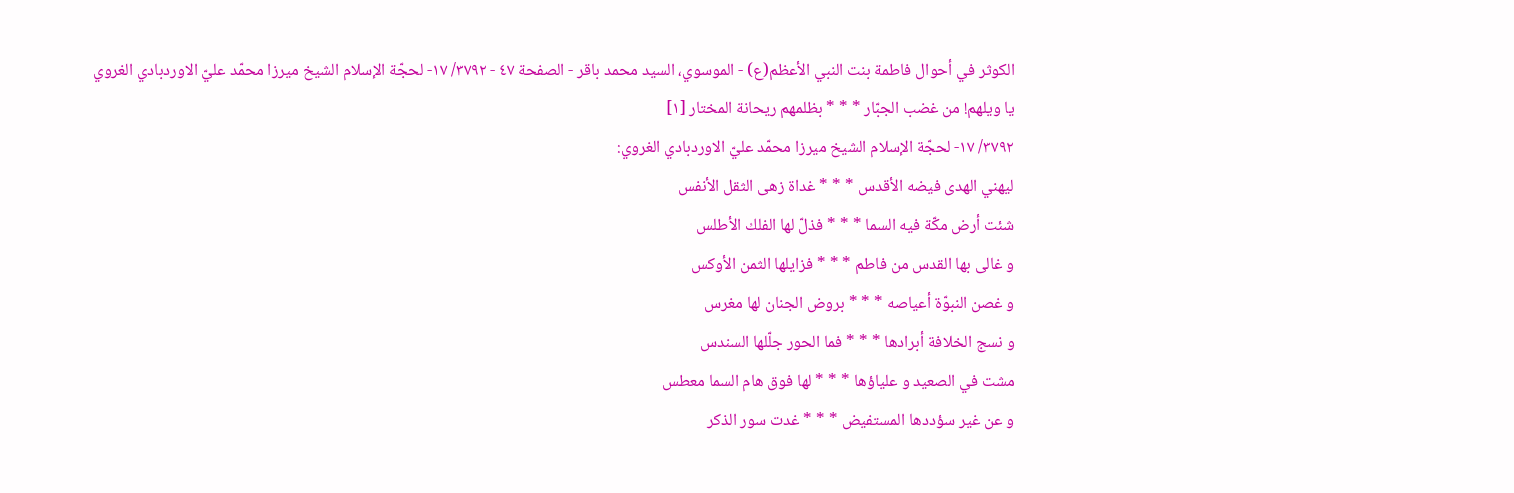الكوثر في أحوال فاطمة بنت النبي الأعظم(ع) - الموسوي، السيد محمد باقر - الصفحة ٤٧ - ٣٧٩٢/ ١٧- لحجّة الإسلام الشيخ ميرزا محمّد عليّ الاوردبادي الغروي
يا ويلهم! من غضب الجبّار * * * بظلمهم ريحانة المختار [١]
٣٧٩٢/ ١٧- لحجّة الإسلام الشيخ ميرزا محمّد عليّ الاوردبادي الغروي:
ليهني الهدى فيضه الأقدس * * * غداة زهى الثقل الأنفس
شئت أرض مكّة فيه السما * * * فذلّ لها الفلك الأطلس
و غالى بها القدس من فاطم * * * فزايلها الثمن الأوكس
و غصن النبوّة أعياصه * * * بروض الجنان لها مغرس
و نسج الخلافة أبرادها * * * فما الحور جلّلها السندس
مشت في الصعيد و علياؤها * * * لها فوق هام السما معطس
و عن غير سؤددها المستفيض * * * غدت سور الذكر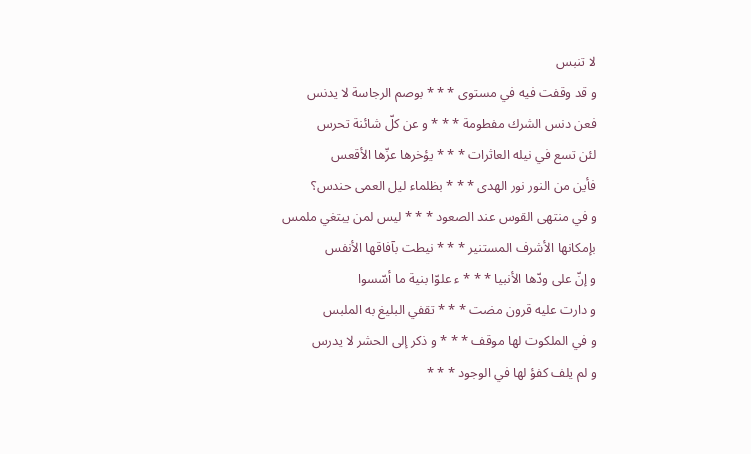لا تنبس
و قد وقفت فيه في مستوى * * * بوصم الرجاسة لا يدنس
فعن دنس الشرك مفطومة * * * و عن كلّ شائنة تحرس
لئن تسع في نيله العاثرات * * * يؤخرها عزّها الأقعس
فأين من النور نور الهدى * * * بظلماء ليل العمى حندس؟
و في منتهى القوس عند الصعود * * * ليس لمن يبتغي ملمس
بإمكانها الأشرف المستنير * * * نيطت بآفاقها الأنفس
و إنّ على ودّها الأنبيا * * * ء علوّا بنية ما أسّسوا
و دارت عليه قرون مضت * * * تقفي البليغ به الملبس
و في الملكوت لها موقف * * * و ذكر إلى الحشر لا يدرس
و لم يلف كفؤ لها في الوجود * * *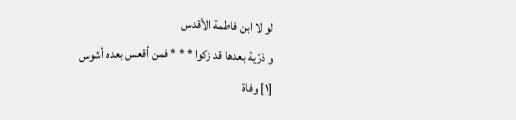لو لا ابن فاطمة الأقدس
و ذرّية بعدها قد زكوا * * * فمن أقعس بعده أشوس
[١] وفاة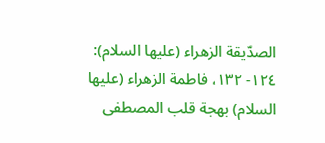الصدّيقة الزهراء (عليها السلام): ١٢٤- ١٣٢، فاطمة الزهراء (عليها السلام) بهجة قلب المصطفى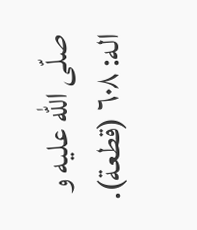صلّى اللّه عليه و اله: ٦٠٨ (قطعة).